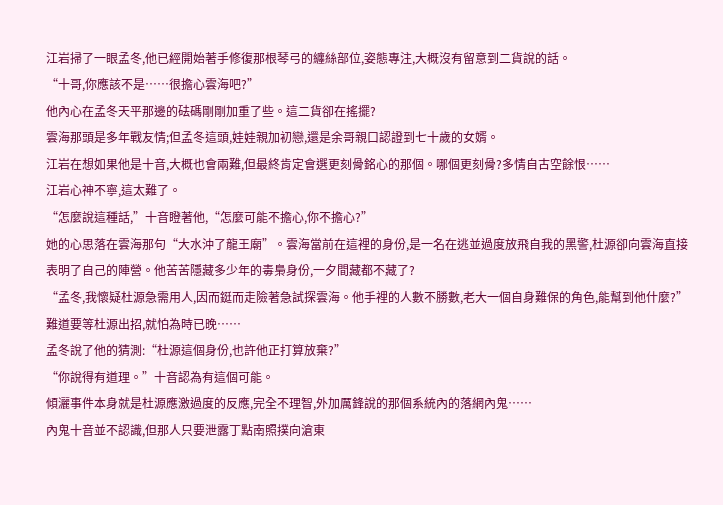江岩掃了一眼孟冬,他已經開始著手修復那根琴弓的纏絲部位,姿態專注,大概沒有留意到二貨說的話。
“十哥,你應該不是……很擔心雲海吧?”
他內心在孟冬天平那邊的砝碼剛剛加重了些。這二貨卻在搖擺?
雲海那頭是多年戰友情;但孟冬這頭,娃娃親加初戀,還是余哥親口認證到七十歲的女婿。
江岩在想如果他是十音,大概也會兩難,但最終肯定會選更刻骨銘心的那個。哪個更刻骨?多情自古空餘恨……
江岩心神不寧,這太難了。
“怎麼說這種話,”十音瞪著他,“怎麼可能不擔心,你不擔心?”
她的心思落在雲海那句“大水沖了龍王廟”。雲海當前在這裡的身份,是一名在逃並過度放飛自我的黑警,杜源卻向雲海直接表明了自己的陣營。他苦苦隱藏多少年的毒梟身份,一夕間藏都不藏了?
“孟冬,我懷疑杜源急需用人,因而鋌而走險著急試探雲海。他手裡的人數不勝數,老大一個自身難保的角色,能幫到他什麼?”
難道要等杜源出招,就怕為時已晚……
孟冬說了他的猜測:“杜源這個身份,也許他正打算放棄?”
“你說得有道理。”十音認為有這個可能。
傾灑事件本身就是杜源應激過度的反應,完全不理智,外加厲鋒說的那個系統內的落網內鬼……
內鬼十音並不認識,但那人只要泄露丁點南照撲向滄東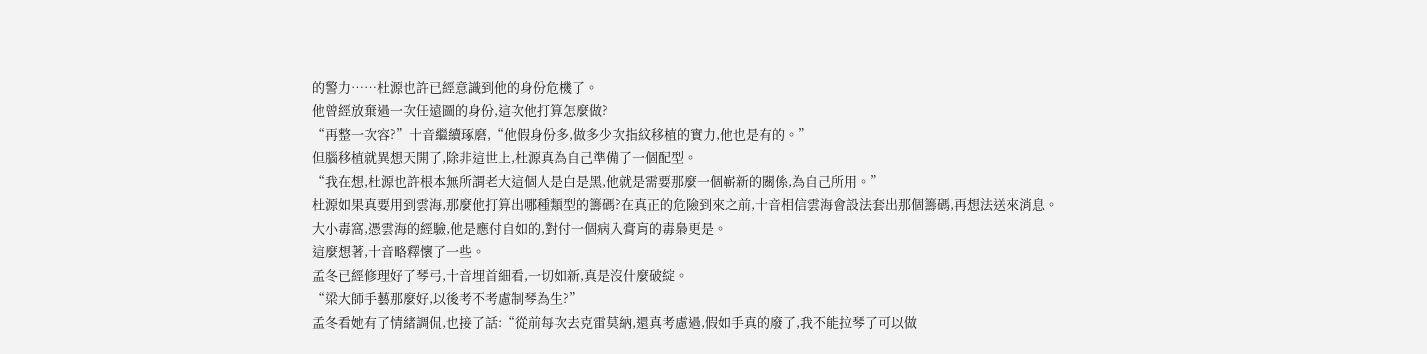的警力……杜源也許已經意識到他的身份危機了。
他曾經放棄過一次任遠圖的身份,這次他打算怎麼做?
“再整一次容?”十音繼續琢磨,“他假身份多,做多少次指紋移植的實力,他也是有的。”
但腦移植就異想天開了,除非這世上,杜源真為自己準備了一個配型。
“我在想,杜源也許根本無所謂老大這個人是白是黑,他就是需要那麼一個嶄新的關係,為自己所用。”
杜源如果真要用到雲海,那麼他打算出哪種類型的籌碼?在真正的危險到來之前,十音相信雲海會設法套出那個籌碼,再想法送來消息。
大小毒窩,憑雲海的經驗,他是應付自如的,對付一個病入膏肓的毒梟更是。
這麼想著,十音略釋懷了一些。
孟冬已經修理好了琴弓,十音埋首細看,一切如新,真是沒什麼破綻。
“梁大師手藝那麼好,以後考不考慮制琴為生?”
孟冬看她有了情緒調侃,也接了話:“從前每次去克雷莫納,還真考慮過,假如手真的廢了,我不能拉琴了可以做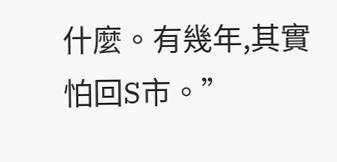什麼。有幾年,其實怕回S市。”